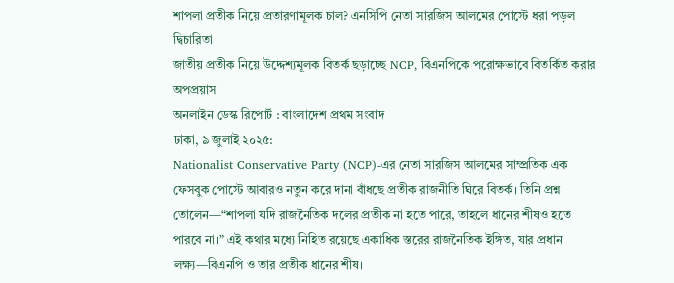শাপলা প্রতীক নিয়ে প্রতারণামূলক চাল? এনসিপি নেতা সারজিস আলমের পোস্টে ধরা পড়ল দ্বিচারিতা
জাতীয় প্রতীক নিয়ে উদ্দেশ্যমূলক বিতর্ক ছড়াচ্ছে NCP, বিএনপিকে পরোক্ষভাবে বিতর্কিত করার অপপ্রয়াস
অনলাইন ডেস্ক রিপোর্ট : বাংলাদেশ প্রথম সংবাদ
ঢাকা, ৯ জুলাই ২০২৫:
Nationalist Conservative Party (NCP)-এর নেতা সারজিস আলমের সাম্প্রতিক এক ফেসবুক পোস্টে আবারও নতুন করে দানা বাঁধছে প্রতীক রাজনীতি ঘিরে বিতর্ক। তিনি প্রশ্ন তোলেন—“শাপলা যদি রাজনৈতিক দলের প্রতীক না হতে পারে, তাহলে ধানের শীষও হতে পারবে না।” এই কথার মধ্যে নিহিত রয়েছে একাধিক স্তরের রাজনৈতিক ইঙ্গিত, যার প্রধান লক্ষ্য—বিএনপি ও তার প্রতীক ধানের শীষ।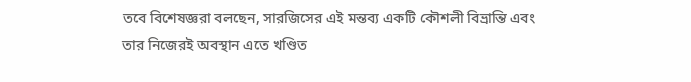তবে বিশেষজ্ঞরা বলছেন, সারজিসের এই মন্তব্য একটি কৌশলী বিভ্রান্তি এবং তার নিজেরই অবস্থান এতে খণ্ডিত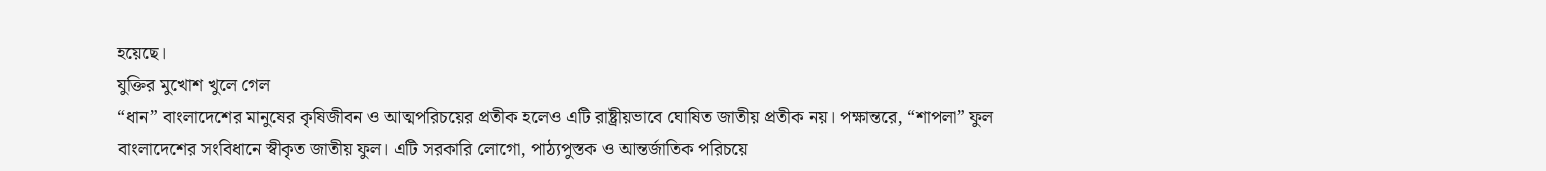হয়েছে।
যুক্তির মুখোশ খুলে গেল
“ধান” বাংলাদেশের মানুষের কৃষিজীবন ও আত্মপরিচয়ের প্রতীক হলেও এটি রাষ্ট্রীয়ভাবে ঘোষিত জাতীয় প্রতীক নয়। পক্ষান্তরে, “শাপলা” ফুল বাংলাদেশের সংবিধানে স্বীকৃত জাতীয় ফুল। এটি সরকারি লোগো, পাঠ্যপুস্তক ও আন্তর্জাতিক পরিচয়ে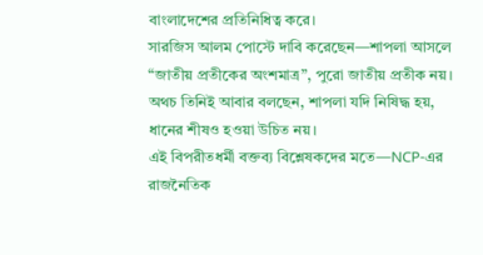বাংলাদেশের প্রতিনিধিত্ব করে।
সারজিস আলম পোস্টে দাবি করেছেন—শাপলা আসলে “জাতীয় প্রতীকের অংশমাত্র”, পুরো জাতীয় প্রতীক নয়। অথচ তিনিই আবার বলছেন, শাপলা যদি নিষিদ্ধ হয়, ধানের শীষও হওয়া উচিত নয়।
এই বিপরীতধর্মী বক্তব্য বিশ্লেষকদের মতে—NCP-এর রাজনৈতিক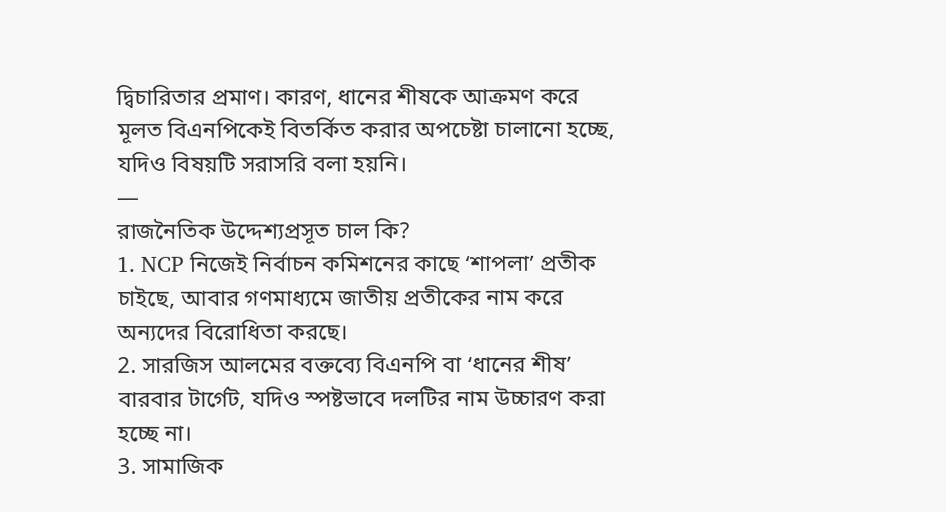দ্বিচারিতার প্রমাণ। কারণ, ধানের শীষকে আক্রমণ করে মূলত বিএনপিকেই বিতর্কিত করার অপচেষ্টা চালানো হচ্ছে, যদিও বিষয়টি সরাসরি বলা হয়নি।
—
রাজনৈতিক উদ্দেশ্যপ্রসূত চাল কি?
1. NCP নিজেই নির্বাচন কমিশনের কাছে ‘শাপলা’ প্রতীক চাইছে, আবার গণমাধ্যমে জাতীয় প্রতীকের নাম করে অন্যদের বিরোধিতা করছে।
2. সারজিস আলমের বক্তব্যে বিএনপি বা ‘ধানের শীষ’ বারবার টার্গেট, যদিও স্পষ্টভাবে দলটির নাম উচ্চারণ করা হচ্ছে না।
3. সামাজিক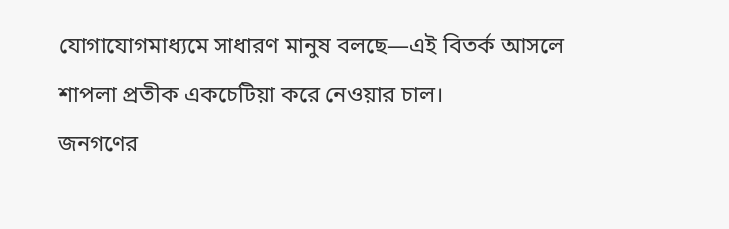যোগাযোগমাধ্যমে সাধারণ মানুষ বলছে—এই বিতর্ক আসলে শাপলা প্রতীক একচেটিয়া করে নেওয়ার চাল।
জনগণের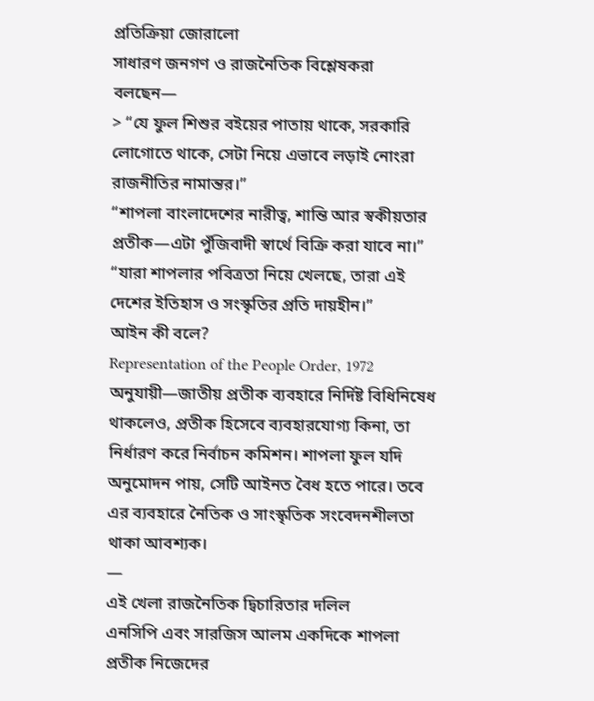প্রতিক্রিয়া জোরালো
সাধারণ জনগণ ও রাজনৈতিক বিশ্লেষকরা বলছেন—
> “যে ফুল শিশুর বইয়ের পাতায় থাকে, সরকারি লোগোতে থাকে, সেটা নিয়ে এভাবে লড়াই নোংরা রাজনীতির নামান্তর।”
“শাপলা বাংলাদেশের নারীত্ব, শান্তি আর স্বকীয়তার প্রতীক—এটা পুঁজিবাদী স্বার্থে বিক্রি করা যাবে না।”
“যারা শাপলার পবিত্রতা নিয়ে খেলছে, তারা এই দেশের ইতিহাস ও সংস্কৃতির প্রতি দায়হীন।”
আইন কী বলে?
Representation of the People Order, 1972 অনুযায়ী—জাতীয় প্রতীক ব্যবহারে নির্দিষ্ট বিধিনিষেধ থাকলেও, প্রতীক হিসেবে ব্যবহারযোগ্য কিনা, তা নির্ধারণ করে নির্বাচন কমিশন। শাপলা ফুল যদি অনুমোদন পায়, সেটি আইনত বৈধ হতে পারে। তবে এর ব্যবহারে নৈতিক ও সাংস্কৃতিক সংবেদনশীলতা থাকা আবশ্যক।
—
এই খেলা রাজনৈতিক দ্বিচারিতার দলিল
এনসিপি এবং সারজিস আলম একদিকে শাপলা প্রতীক নিজেদের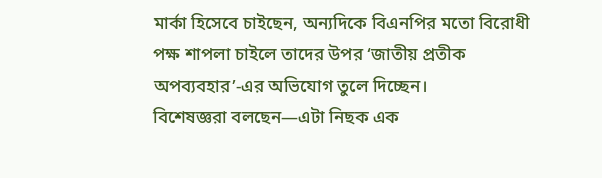মার্কা হিসেবে চাইছেন, অন্যদিকে বিএনপির মতো বিরোধী পক্ষ শাপলা চাইলে তাদের উপর ‘জাতীয় প্রতীক অপব্যবহার’-এর অভিযোগ তুলে দিচ্ছেন।
বিশেষজ্ঞরা বলছেন—এটা নিছক এক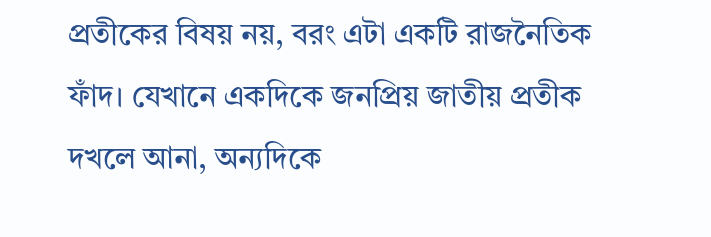প্রতীকের বিষয় নয়, বরং এটা একটি রাজনৈতিক ফাঁদ। যেখানে একদিকে জনপ্রিয় জাতীয় প্রতীক দখলে আনা, অন্যদিকে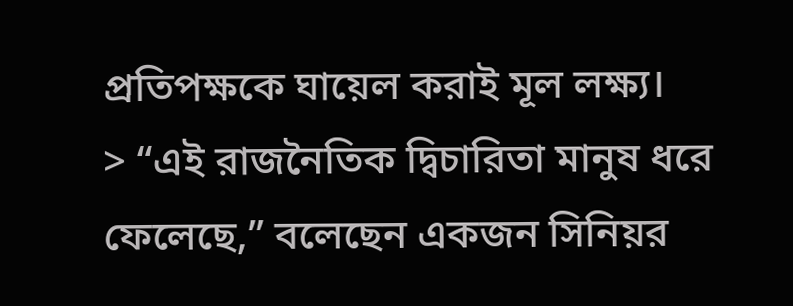প্রতিপক্ষকে ঘায়েল করাই মূল লক্ষ্য।
> “এই রাজনৈতিক দ্বিচারিতা মানুষ ধরে ফেলেছে,” বলেছেন একজন সিনিয়র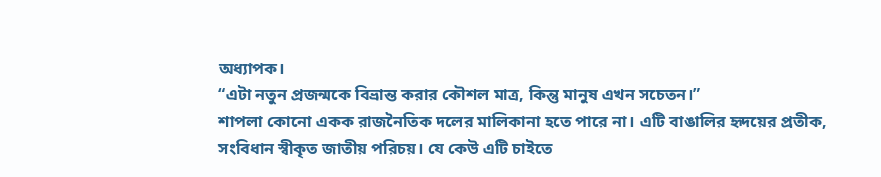অধ্যাপক।
“এটা নতুন প্রজন্মকে বিভ্রান্ত করার কৌশল মাত্র, কিন্তু মানুষ এখন সচেতন।”
শাপলা কোনো একক রাজনৈতিক দলের মালিকানা হতে পারে না। এটি বাঙালির হৃদয়ের প্রতীক, সংবিধান স্বীকৃত জাতীয় পরিচয়। যে কেউ এটি চাইতে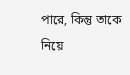পারে, কিন্তু তাকে নিয়ে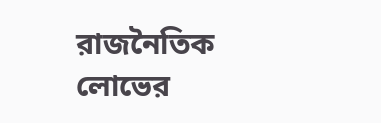রাজনৈতিক লোভের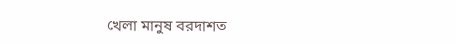খেলা মানুষ বরদাশত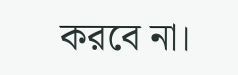করবে না।